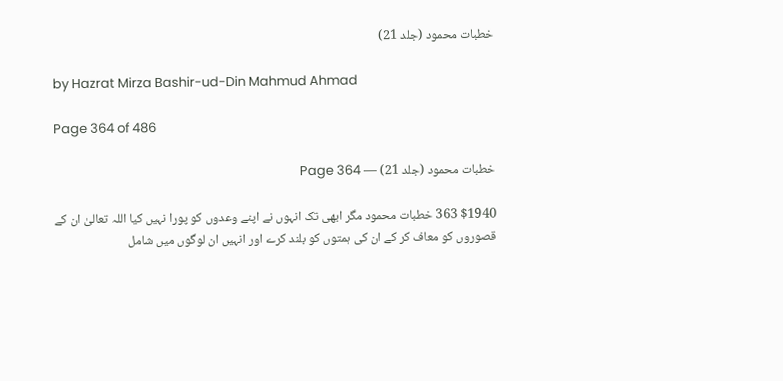خطبات محمود (جلد 21)

by Hazrat Mirza Bashir-ud-Din Mahmud Ahmad

Page 364 of 486

خطبات محمود (جلد 21) — Page 364

$1940 363 خطبات محمود مگر ابھی تک انہوں نے اپنے وعدوں کو پورا نہیں کیا اللہ تعالیٰ ان کے قصوروں کو معاف کر کے ان کی ہمتوں کو بلند کرے اور انہیں ان لوگوں میں شامل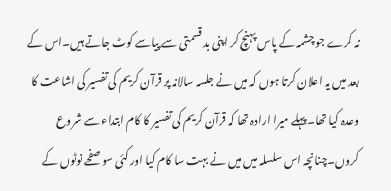نہ کرے جو چشمہ کے پاس پہنچ کر اپنی بد قسمتی سے پیاسے کوٹ جاتے ہیں۔اس کے بعد میں یہ اعلان کرتا ہوں کہ میں نے جلسہ سالانہ پر قرآن کریم کی تفسیر کی اشاعت کا وعدہ کیا تھا۔پہلے میرا ارادہ تھا کہ قرآن کریم کی تفسیر کا کام ابتداء سے شروع کروں۔چنانچہ اس سلسلہ میں میں نے بہت سا کام کیا اور کئی سو صفحے نوٹوں کے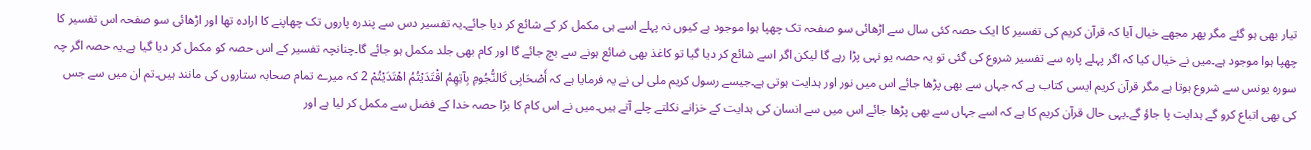تیار بھی ہو گئے مگر پھر مجھے خیال آیا کہ قرآن کریم کی تفسیر کا ایک حصہ کئی سال سے اڑھائی سو صفحہ تک چھپا ہوا موجود ہے کیوں نہ پہلے اسے ہی مکمل کر کے شائع کر دیا جائے۔یہ تفسیر دس سے پندرہ پاروں تک چھاپنے کا ارادہ تھا اور اڑھائی سو صفحہ اس تفسیر کا چھپا ہوا موجود ہے۔میں نے خیال کیا کہ اگر پہلے پارہ سے تفسیر شروع کی گئی تو یہ حصہ یو نہی پڑا رہے گا لیکن اگر اسے شائع کر دیا گیا تو کاغذ بھی ضائع ہونے سے بچ جائے گا اور کام بھی جلد مکمل ہو جائے گا۔چنانچہ تفسیر کے اس حصہ کو مکمل کر دیا گیا ہے۔یہ حصہ اگر چہ سورہ یونس سے شروع ہوتا ہے مگر قرآن کریم ایسی کتاب ہے کہ جہاں سے بھی پڑھا جائے اس میں نور اور ہدایت ہوتی ہے۔جیسے رسول کریم ملی لی نے یہ فرمایا ہے کہ أَصْحَابِی كَالنُّجُومِ بِآتِهِمُ اقْتَدَيْتُمُ اهْتَدَيْتُمْ 2 کہ میرے تمام صحابہ ستاروں کی مانند ہیں۔تم ان میں سے جس کی بھی اتباع کرو گے ہدایت پا جاؤ گے۔یہی حال قرآن کریم کا ہے کہ اسے جہاں سے بھی پڑھا جائے اس میں سے انسان کی ہدایت کے خزانے نکلتے چلے آتے ہیں۔میں نے اس کام کا بڑا حصہ خدا کے فضل سے مکمل کر لیا ہے اور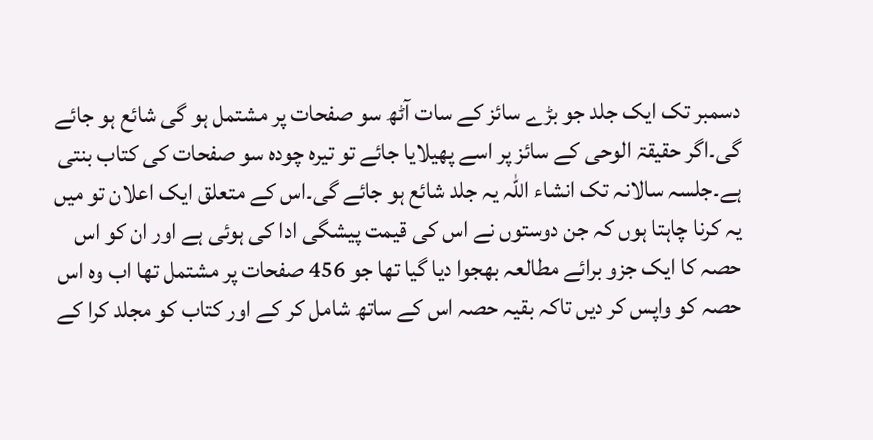دسمبر تک ایک جلد جو بڑے سائز کے سات آٹھ سو صفحات پر مشتمل ہو گی شائع ہو جائے گی۔اگر حقیقۃ الوحی کے سائز پر اسے پھیلایا جائے تو تیرہ چودہ سو صفحات کی کتاب بنتی ہے۔جلسہ سالانہ تک انشاء اللہ یہ جلد شائع ہو جائے گی۔اس کے متعلق ایک اعلان تو میں یہ کرنا چاہتا ہوں کہ جن دوستوں نے اس کی قیمت پیشگی ادا کی ہوئی ہے اور ان کو اس حصہ کا ایک جزو برائے مطالعہ بھجوا دیا گیا تھا جو 456 صفحات پر مشتمل تھا اب وہ اس حصہ کو واپس کر دیں تاکہ بقیہ حصہ اس کے ساتھ شامل کر کے اور کتاب کو مجلد کرا کے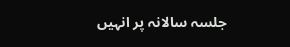جلسہ سالانہ پر انہیں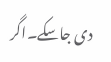دی جاسکے۔اگر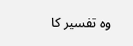وہ تفسیر کا